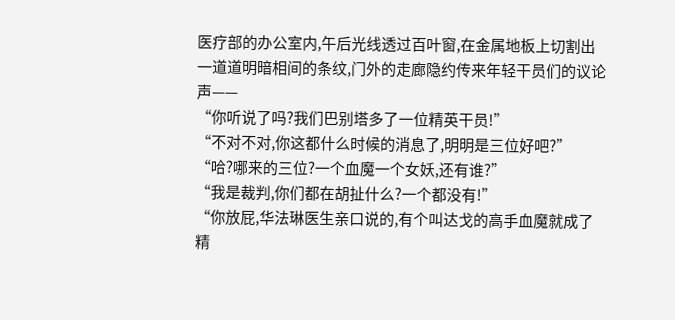医疗部的办公室内,午后光线透过百叶窗,在金属地板上切割出一道道明暗相间的条纹,门外的走廊隐约传来年轻干员们的议论声——
“你听说了吗?我们巴别塔多了一位精英干员!”
“不对不对,你这都什么时候的消息了,明明是三位好吧?”
“哈?哪来的三位?一个血魔一个女妖,还有谁?”
“我是裁判,你们都在胡扯什么?一个都没有!”
“你放屁,华法琳医生亲口说的,有个叫达戈的高手血魔就成了精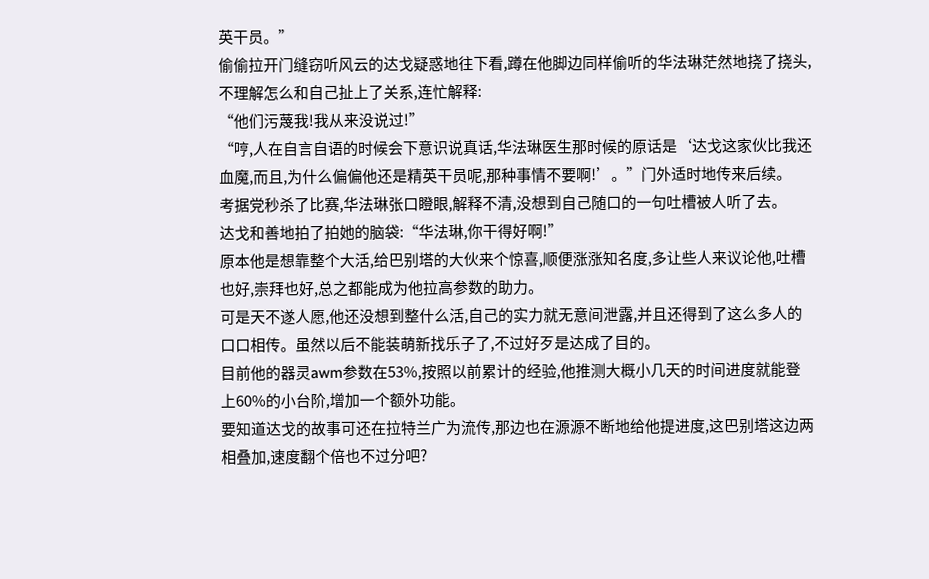英干员。”
偷偷拉开门缝窃听风云的达戈疑惑地往下看,蹲在他脚边同样偷听的华法琳茫然地挠了挠头,不理解怎么和自己扯上了关系,连忙解释:
“他们污蔑我!我从来没说过!”
“哼,人在自言自语的时候会下意识说真话,华法琳医生那时候的原话是‘达戈这家伙比我还血魔,而且,为什么偏偏他还是精英干员呢,那种事情不要啊!’。”门外适时地传来后续。
考据党秒杀了比赛,华法琳张口瞪眼,解释不清,没想到自己随口的一句吐槽被人听了去。
达戈和善地拍了拍她的脑袋:“华法琳,你干得好啊!”
原本他是想靠整个大活,给巴别塔的大伙来个惊喜,顺便涨涨知名度,多让些人来议论他,吐槽也好,崇拜也好,总之都能成为他拉高参数的助力。
可是天不遂人愿,他还没想到整什么活,自己的实力就无意间泄露,并且还得到了这么多人的口口相传。虽然以后不能装萌新找乐子了,不过好歹是达成了目的。
目前他的器灵awm参数在53%,按照以前累计的经验,他推测大概小几天的时间进度就能登上60%的小台阶,增加一个额外功能。
要知道达戈的故事可还在拉特兰广为流传,那边也在源源不断地给他提进度,这巴别塔这边两相叠加,速度翻个倍也不过分吧?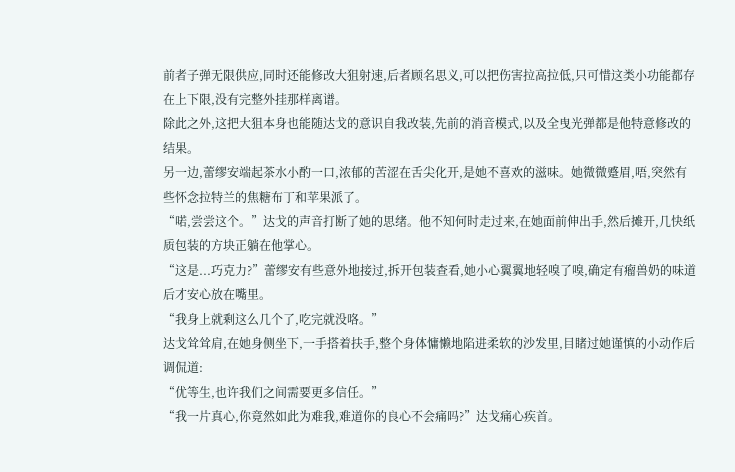前者子弹无限供应,同时还能修改大狙射速,后者顾名思义,可以把伤害拉高拉低,只可惜这类小功能都存在上下限,没有完整外挂那样离谱。
除此之外,这把大狙本身也能随达戈的意识自我改装,先前的消音模式,以及全曳光弹都是他特意修改的结果。
另一边,蕾缪安端起茶水小酌一口,浓郁的苦涩在舌尖化开,是她不喜欢的滋味。她微微蹙眉,唔,突然有些怀念拉特兰的焦糖布丁和苹果派了。
“喏,尝尝这个。”达戈的声音打断了她的思绪。他不知何时走过来,在她面前伸出手,然后摊开,几快纸质包装的方块正躺在他掌心。
“这是...巧克力?”蕾缪安有些意外地接过,拆开包装查看,她小心翼翼地轻嗅了嗅,确定有瘤兽奶的味道后才安心放在嘴里。
“我身上就剩这么几个了,吃完就没咯。”
达戈耸耸肩,在她身侧坐下,一手搭着扶手,整个身体慵懒地陷进柔软的沙发里,目睹过她谨慎的小动作后调侃道:
“优等生,也许我们之间需要更多信任。”
“我一片真心,你竟然如此为难我,难道你的良心不会痛吗?”达戈痛心疾首。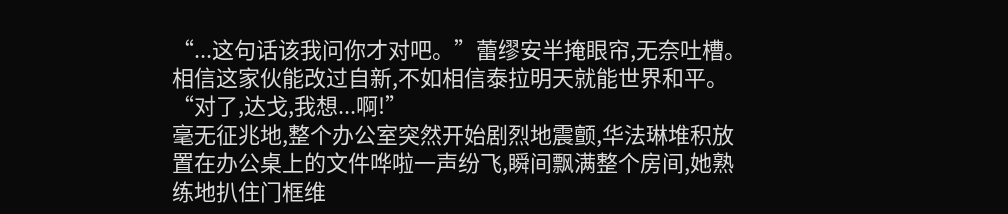“...这句话该我问你才对吧。”蕾缪安半掩眼帘,无奈吐槽。
相信这家伙能改过自新,不如相信泰拉明天就能世界和平。
“对了,达戈,我想...啊!”
毫无征兆地,整个办公室突然开始剧烈地震颤,华法琳堆积放置在办公桌上的文件哗啦一声纷飞,瞬间飘满整个房间,她熟练地扒住门框维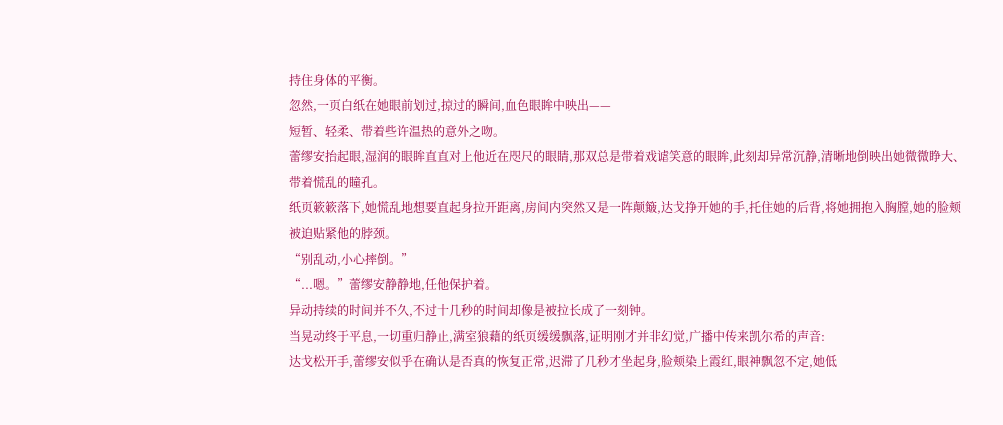持住身体的平衡。
忽然,一页白纸在她眼前划过,掠过的瞬间,血色眼眸中映出——
短暂、轻柔、带着些许温热的意外之吻。
蕾缪安抬起眼,湿润的眼眸直直对上他近在咫尺的眼睛,那双总是带着戏谑笑意的眼眸,此刻却异常沉静,清晰地倒映出她微微睁大、带着慌乱的瞳孔。
纸页簌簌落下,她慌乱地想要直起身拉开距离,房间内突然又是一阵颠簸,达戈挣开她的手,托住她的后背,将她拥抱入胸膛,她的脸颊被迫贴紧他的脖颈。
“别乱动,小心摔倒。”
“...嗯。”蕾缪安静静地,任他保护着。
异动持续的时间并不久,不过十几秒的时间却像是被拉长成了一刻钟。
当晃动终于平息,一切重归静止,满室狼藉的纸页缓缓飘落,证明刚才并非幻觉,广播中传来凯尔希的声音:
达戈松开手,蕾缪安似乎在确认是否真的恢复正常,迟滞了几秒才坐起身,脸颊染上霞红,眼神飘忽不定,她低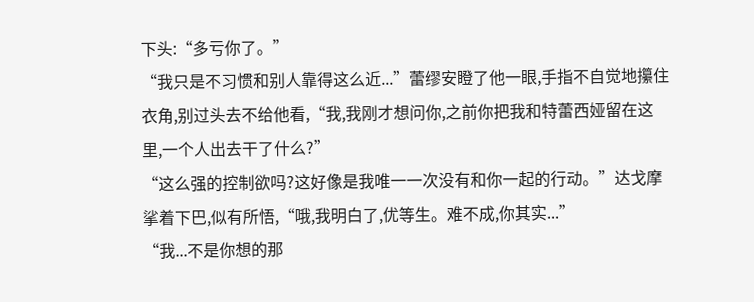下头:“多亏你了。”
“我只是不习惯和别人靠得这么近...”蕾缪安瞪了他一眼,手指不自觉地攥住衣角,别过头去不给他看,“我,我刚才想问你,之前你把我和特蕾西娅留在这里,一个人出去干了什么?”
“这么强的控制欲吗?这好像是我唯一一次没有和你一起的行动。”达戈摩挲着下巴,似有所悟,“哦,我明白了,优等生。难不成,你其实...”
“我...不是你想的那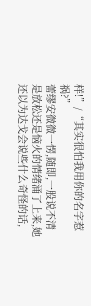样!”/“其实很怕我用你的名字惹祸?”
蕾缪安微微一愣,随即,一股说不清是放松还是恼火的情绪涌了上来,她还以为达戈会说些什么奇怪的话,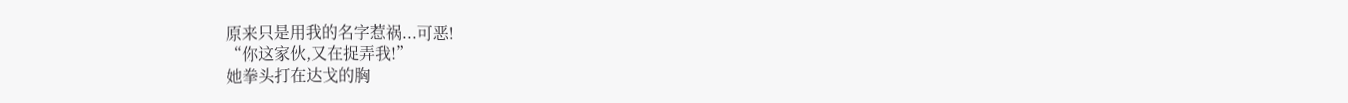原来只是用我的名字惹祸...可恶!
“你这家伙,又在捉弄我!”
她拳头打在达戈的胸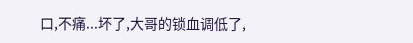口,不痛...坏了,大哥的锁血调低了,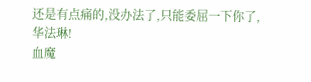还是有点痛的,没办法了,只能委屈一下你了,华法琳!
血魔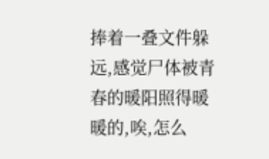捧着一叠文件躲远,感觉尸体被青春的暖阳照得暖暖的,唉,怎么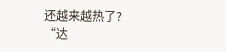还越来越热了?
“达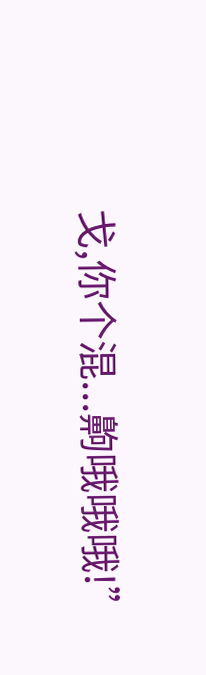戈,你个混...齁哦哦哦!”